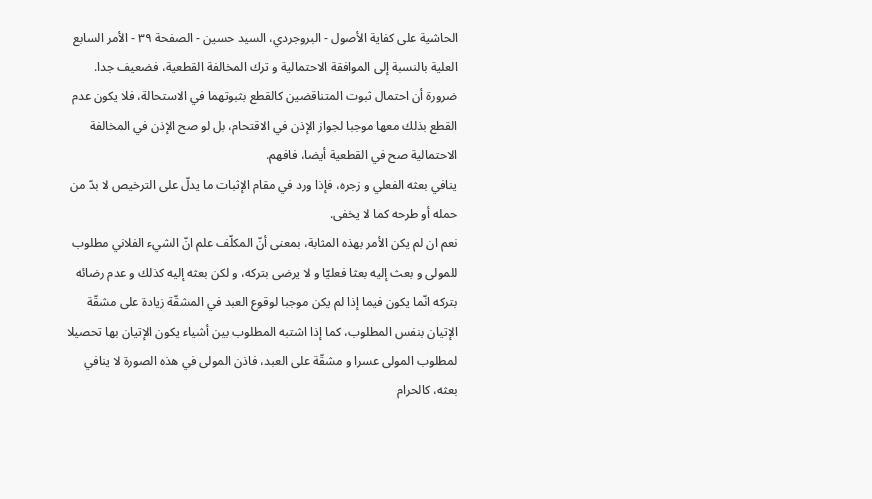الحاشية على كفاية الأصول - البروجردي، السيد حسين - الصفحة ٣٩ - الأمر السابع
العلية بالنسبة إلى الموافقة الاحتمالية و ترك المخالفة القطعية، فضعيف جدا.
ضرورة أن احتمال ثبوت المتناقضين كالقطع بثبوتهما في الاستحالة، فلا يكون عدم القطع بذلك معها موجبا لجواز الإذن في الاقتحام، بل لو صح الإذن في المخالفة الاحتمالية صح في القطعية أيضا، فافهم.
ينافي بعثه الفعلي و زجره، فإذا ورد في مقام الإثبات ما يدلّ على الترخيص لا بدّ من حمله أو طرحه كما لا يخفى.
نعم ان لم يكن الأمر بهذه المثابة، بمعنى أنّ المكلّف علم انّ الشيء الفلاني مطلوب للمولى و بعث إليه بعثا فعليّا و لا يرضى بتركه، و لكن بعثه إليه كذلك و عدم رضائه بتركه انّما يكون فيما إذا لم يكن موجبا لوقوع العبد في المشقّة زيادة على مشقّة الإتيان بنفس المطلوب، كما إذا اشتبه المطلوب بين أشياء يكون الإتيان بها تحصيلا لمطلوب المولى عسرا و مشقّة على العبد، فاذن المولى في هذه الصورة لا ينافي بعثه، كالحرام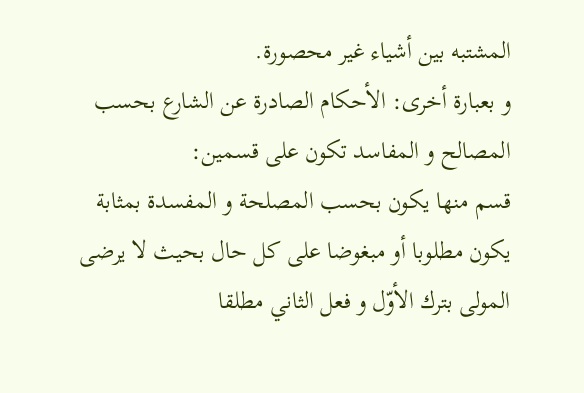المشتبه بين أشياء غير محصورة.
و بعبارة أخرى: الأحكام الصادرة عن الشارع بحسب المصالح و المفاسد تكون على قسمين:
قسم منها يكون بحسب المصلحة و المفسدة بمثابة يكون مطلوبا أو مبغوضا على كل حال بحيث لا يرضى المولى بترك الأوّل و فعل الثاني مطلقا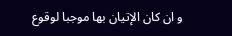و ان كان الإتيان بها موجبا لوقوع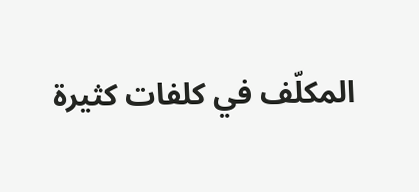المكلّف في كلفات كثيرة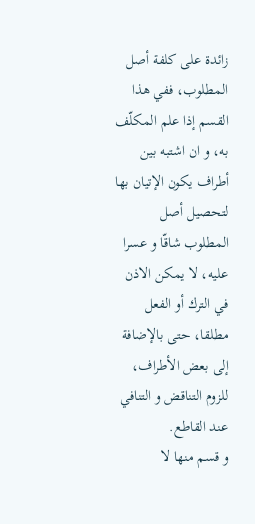زائدة على كلفة أصل المطلوب، ففي هذا القسم إذا علم المكلّف به، و ان اشتبه بين أطراف يكون الإتيان بها لتحصيل أصل المطلوب شاقّا و عسرا عليه، لا يمكن الاذن في الترك أو الفعل مطلقا، حتى بالإضافة إلى بعض الأطراف، للزوم التناقض و التنافي عند القاطع.
و قسم منها لا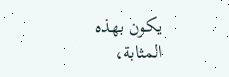يكون بهذه المثابة،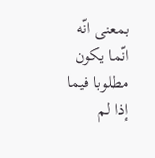بمعنى انّه انّما يكون مطلوبا فيما إذا لم